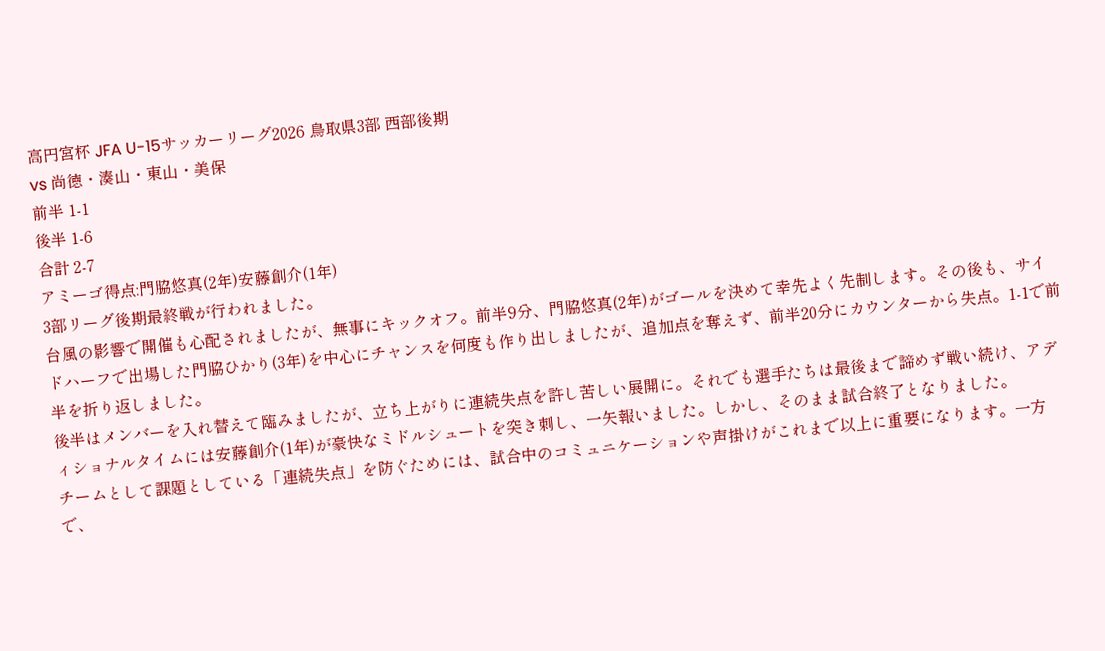高円宮杯 JFA U-15サッカーリーグ2026 鳥取県3部 西部後期
vs 尚徳・湊山・東山・美保
前半 1-1
後半 1-6
合計 2-7
アミーゴ得点:門脇悠真(2年)安藤創介(1年)
3部リーグ後期最終戦が行われました。
台風の影響で開催も心配されましたが、無事にキックオフ。前半9分、門脇悠真(2年)がゴールを決めて幸先よく先制します。その後も、サイドハーフで出場した門脇ひかり(3年)を中心にチャンスを何度も作り出しましたが、追加点を奪えず、前半20分にカウンターから失点。1-1で前半を折り返しました。
後半はメンバーを入れ替えて臨みましたが、立ち上がりに連続失点を許し苦しい展開に。それでも選手たちは最後まで諦めず戦い続け、アディショナルタイムには安藤創介(1年)が豪快なミドルシュートを突き刺し、一矢報いました。しかし、そのまま試合終了となりました。
チームとして課題としている「連続失点」を防ぐためには、試合中のコミュニケーションや声掛けがこれまで以上に重要になります。一方で、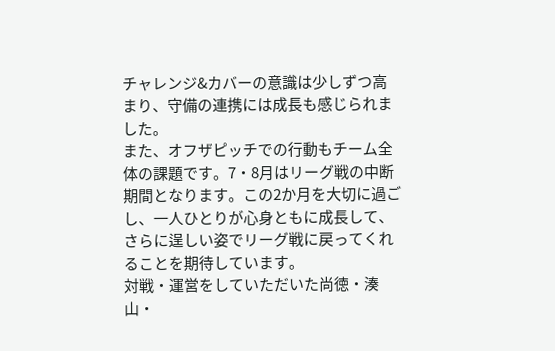チャレンジ&カバーの意識は少しずつ高まり、守備の連携には成長も感じられました。
また、オフザピッチでの行動もチーム全体の課題です。7・8月はリーグ戦の中断期間となります。この2か月を大切に過ごし、一人ひとりが心身ともに成長して、さらに逞しい姿でリーグ戦に戻ってくれることを期待しています。
対戦・運営をしていただいた尚徳・湊山・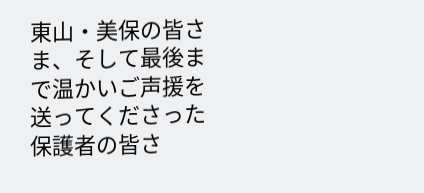東山・美保の皆さま、そして最後まで温かいご声援を送ってくださった保護者の皆さ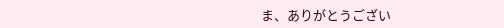ま、ありがとうござい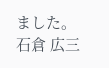ました。
石倉 広三